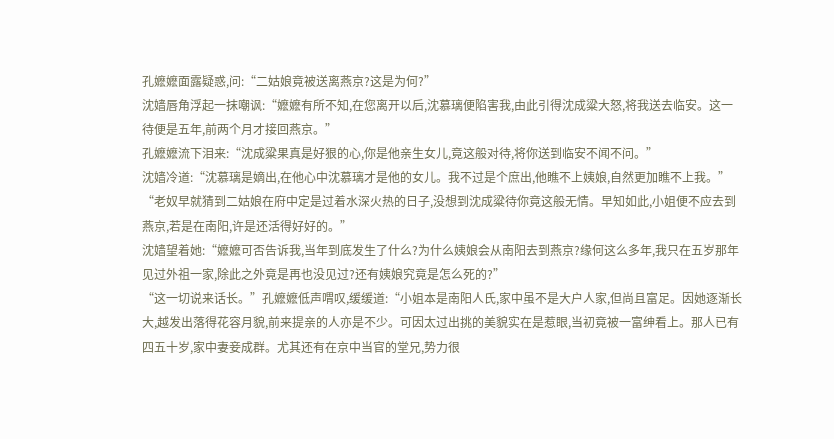孔嬷嬷面露疑惑,问:“二姑娘竟被送离燕京?这是为何?”
沈嫱唇角浮起一抹嘲讽:“嬷嬷有所不知,在您离开以后,沈慕璃便陷害我,由此引得沈成粱大怒,将我送去临安。这一待便是五年,前两个月才接回燕京。”
孔嬷嬷流下泪来:“沈成粱果真是好狠的心,你是他亲生女儿,竟这般对待,将你送到临安不闻不问。”
沈嫱冷道:“沈慕璃是嫡出,在他心中沈慕璃才是他的女儿。我不过是个庶出,他瞧不上姨娘,自然更加瞧不上我。”
“老奴早就猜到二姑娘在府中定是过着水深火热的日子,没想到沈成粱待你竟这般无情。早知如此,小姐便不应去到燕京,若是在南阳,许是还活得好好的。”
沈嫱望着她:“嬷嬷可否告诉我,当年到底发生了什么?为什么姨娘会从南阳去到燕京?缘何这么多年,我只在五岁那年见过外祖一家,除此之外竟是再也没见过?还有姨娘究竟是怎么死的?”
“这一切说来话长。”孔嬷嬷低声喟叹,缓缓道:“小姐本是南阳人氏,家中虽不是大户人家,但尚且富足。因她逐渐长大,越发出落得花容月貌,前来提亲的人亦是不少。可因太过出挑的美貌实在是惹眼,当初竟被一富绅看上。那人已有四五十岁,家中妻妾成群。尤其还有在京中当官的堂兄,势力很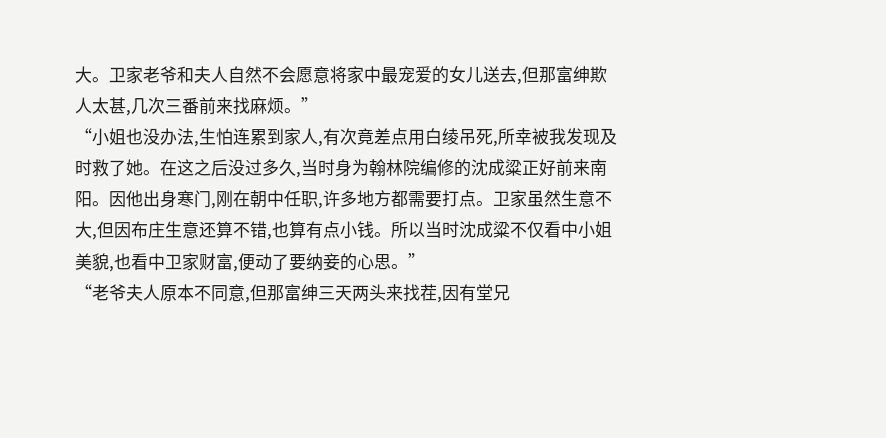大。卫家老爷和夫人自然不会愿意将家中最宠爱的女儿送去,但那富绅欺人太甚,几次三番前来找麻烦。”
“小姐也没办法,生怕连累到家人,有次竟差点用白绫吊死,所幸被我发现及时救了她。在这之后没过多久,当时身为翰林院编修的沈成粱正好前来南阳。因他出身寒门,刚在朝中任职,许多地方都需要打点。卫家虽然生意不大,但因布庄生意还算不错,也算有点小钱。所以当时沈成粱不仅看中小姐美貌,也看中卫家财富,便动了要纳妾的心思。”
“老爷夫人原本不同意,但那富绅三天两头来找茬,因有堂兄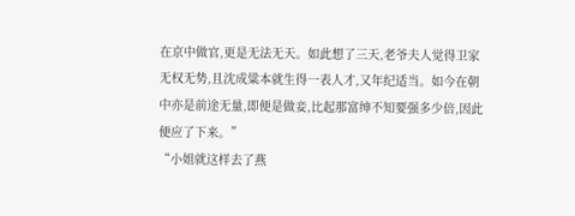在京中做官,更是无法无天。如此想了三天,老爷夫人觉得卫家无权无势,且沈成粱本就生得一表人才,又年纪适当。如今在朝中亦是前途无量,即便是做妾,比起那富绅不知要强多少倍,因此便应了下来。”
“小姐就这样去了燕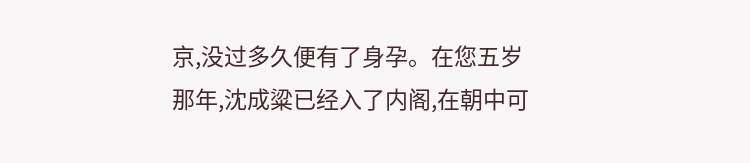京,没过多久便有了身孕。在您五岁那年,沈成粱已经入了内阁,在朝中可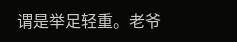谓是举足轻重。老爷